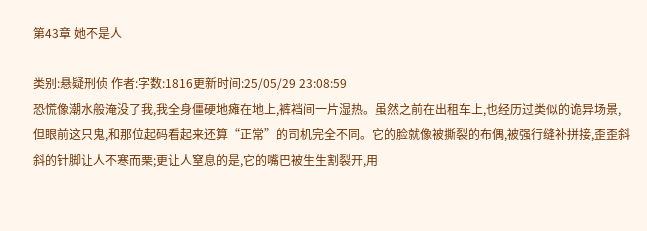第43章 她不是人

类别:悬疑刑侦 作者:字数:1816更新时间:25/05/29 23:08:59
恐慌像潮水般淹没了我,我全身僵硬地瘫在地上,裤裆间一片湿热。虽然之前在出租车上,也经历过类似的诡异场景,但眼前这只鬼,和那位起码看起来还算“正常”的司机完全不同。它的脸就像被撕裂的布偶,被强行缝补拼接,歪歪斜斜的针脚让人不寒而栗;更让人窒息的是,它的嘴巴被生生割裂开,用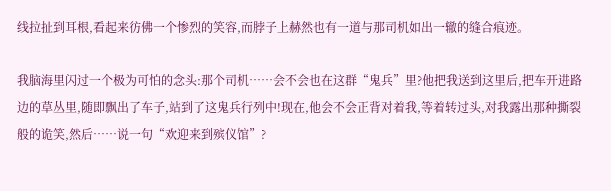线拉扯到耳根,看起来彷佛一个惨烈的笑容,而脖子上赫然也有一道与那司机如出一辙的缝合痕迹。

我脑海里闪过一个极为可怕的念头:那个司机……会不会也在这群“鬼兵”里?他把我送到这里后,把车开进路边的草丛里,随即飘出了车子,站到了这鬼兵行列中!现在,他会不会正背对着我,等着转过头,对我露出那种撕裂般的诡笑,然后……说一句“欢迎来到殡仪馆”?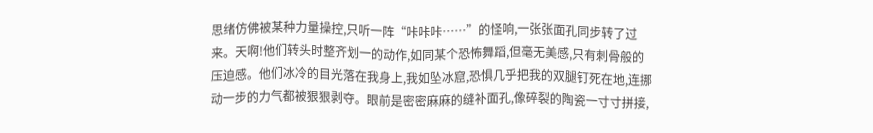思绪仿佛被某种力量操控,只听一阵“咔咔咔……”的怪响,一张张面孔同步转了过来。天啊!他们转头时整齐划一的动作,如同某个恐怖舞蹈,但毫无美感,只有刺骨般的压迫感。他们冰冷的目光落在我身上,我如坠冰窟,恐惧几乎把我的双腿钉死在地,连挪动一步的力气都被狠狠剥夺。眼前是密密麻麻的缝补面孔,像碎裂的陶瓷一寸寸拼接,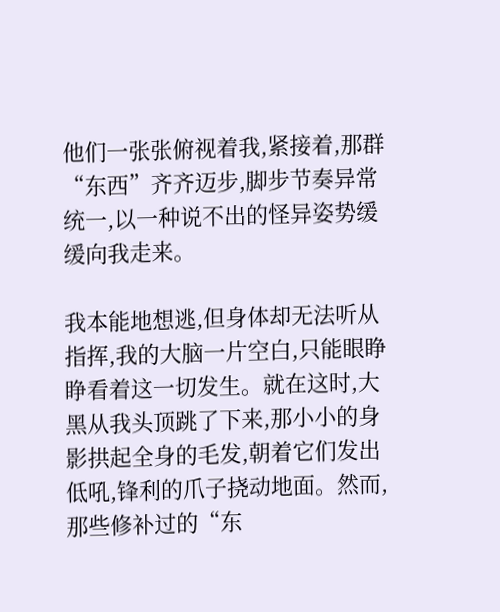他们一张张俯视着我,紧接着,那群“东西”齐齐迈步,脚步节奏异常统一,以一种说不出的怪异姿势缓缓向我走来。

我本能地想逃,但身体却无法听从指挥,我的大脑一片空白,只能眼睁睁看着这一切发生。就在这时,大黑从我头顶跳了下来,那小小的身影拱起全身的毛发,朝着它们发出低吼,锋利的爪子挠动地面。然而,那些修补过的“东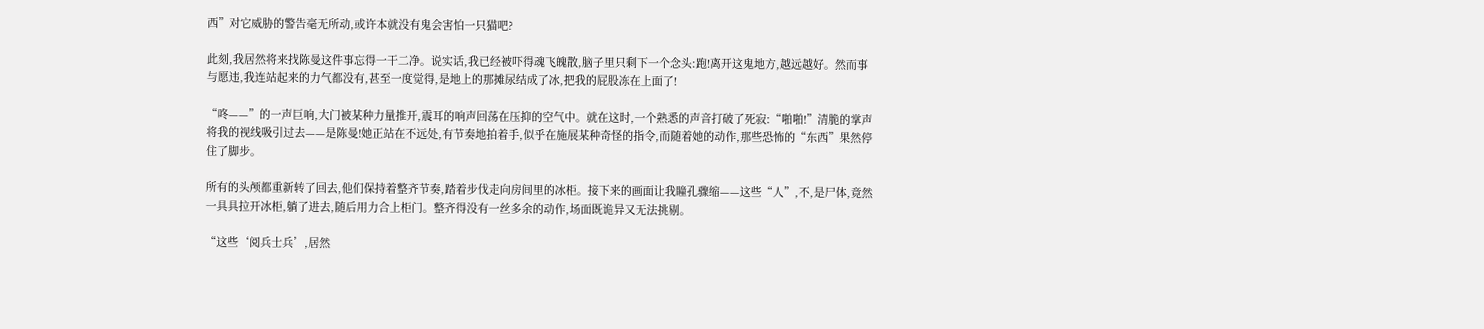西”对它威胁的警告毫无所动,或许本就没有鬼会害怕一只猫吧?

此刻,我居然将来找陈曼这件事忘得一干二净。说实话,我已经被吓得魂飞魄散,脑子里只剩下一个念头:跑!离开这鬼地方,越远越好。然而事与愿违,我连站起来的力气都没有,甚至一度觉得,是地上的那摊尿结成了冰,把我的屁股冻在上面了!

“咚——”的一声巨响,大门被某种力量推开,震耳的响声回荡在压抑的空气中。就在这时,一个熟悉的声音打破了死寂:“啪啪!”清脆的掌声将我的视线吸引过去——是陈曼!她正站在不远处,有节奏地拍着手,似乎在施展某种奇怪的指令,而随着她的动作,那些恐怖的“东西”果然停住了脚步。

所有的头颅都重新转了回去,他们保持着整齐节奏,踏着步伐走向房间里的冰柜。接下来的画面让我瞳孔骤缩——这些“人”,不,是尸体,竟然一具具拉开冰柜,躺了进去,随后用力合上柜门。整齐得没有一丝多余的动作,场面既诡异又无法挑剔。

“这些‘阅兵士兵’,居然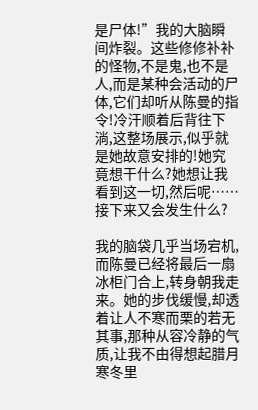是尸体!”我的大脑瞬间炸裂。这些修修补补的怪物,不是鬼,也不是人,而是某种会活动的尸体,它们却听从陈曼的指令!冷汗顺着后背往下淌,这整场展示,似乎就是她故意安排的!她究竟想干什么?她想让我看到这一切,然后呢……接下来又会发生什么?

我的脑袋几乎当场宕机,而陈曼已经将最后一扇冰柜门合上,转身朝我走来。她的步伐缓慢,却透着让人不寒而栗的若无其事,那种从容冷静的气质,让我不由得想起腊月寒冬里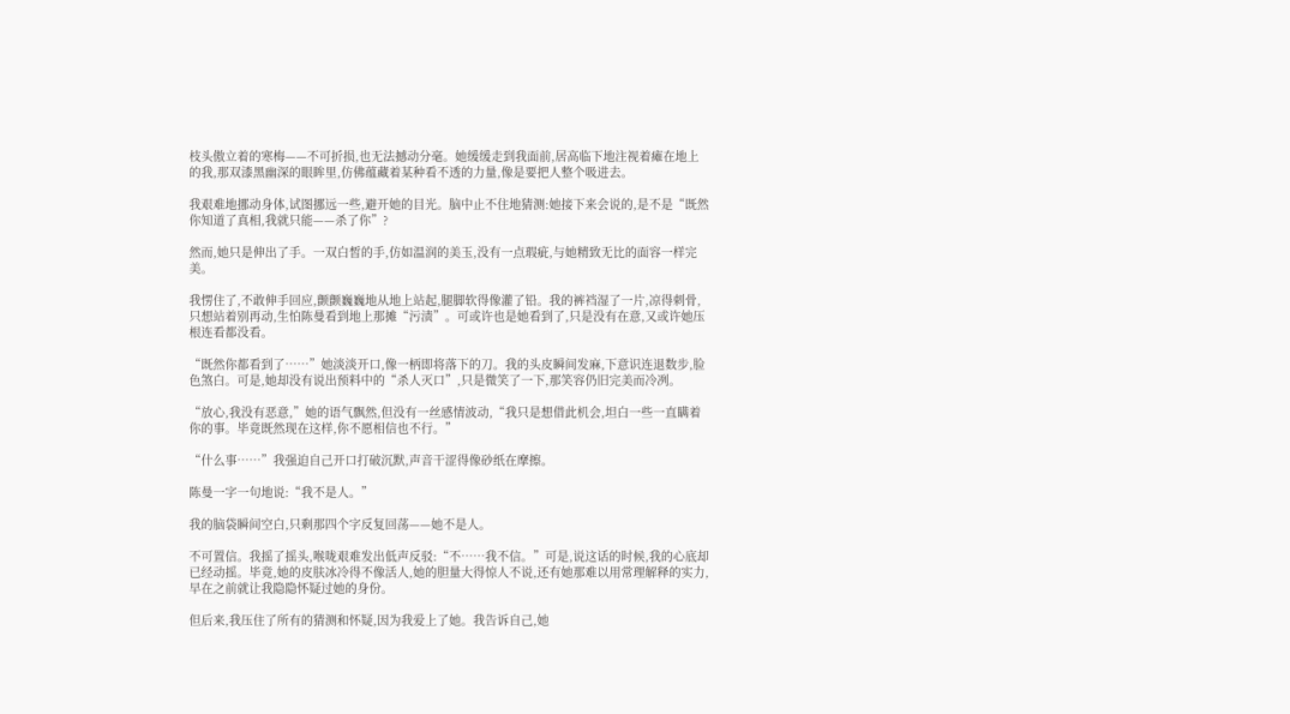枝头傲立着的寒梅——不可折损,也无法撼动分毫。她缓缓走到我面前,居高临下地注视着瘫在地上的我,那双漆黑幽深的眼眸里,仿佛蕴藏着某种看不透的力量,像是要把人整个吸进去。

我艰难地挪动身体,试图挪远一些,避开她的目光。脑中止不住地猜测:她接下来会说的,是不是“既然你知道了真相,我就只能——杀了你”?

然而,她只是伸出了手。一双白皙的手,仿如温润的美玉,没有一点瑕疵,与她精致无比的面容一样完美。

我愣住了,不敢伸手回应,颤颤巍巍地从地上站起,腿脚软得像灌了铅。我的裤裆湿了一片,凉得刺骨,只想站着别再动,生怕陈曼看到地上那摊“污渍”。可或许也是她看到了,只是没有在意,又或许她压根连看都没看。

“既然你都看到了……”她淡淡开口,像一柄即将落下的刀。我的头皮瞬间发麻,下意识连退数步,脸色煞白。可是,她却没有说出预料中的“杀人灭口”,只是微笑了一下,那笑容仍旧完美而冷冽。

“放心,我没有恶意,”她的语气飘然,但没有一丝感情波动,“我只是想借此机会,坦白一些一直瞒着你的事。毕竟既然现在这样,你不愿相信也不行。”

“什么事……”我强迫自己开口打破沉默,声音干涩得像砂纸在摩擦。

陈曼一字一句地说:“我不是人。”

我的脑袋瞬间空白,只剩那四个字反复回荡——她不是人。

不可置信。我摇了摇头,喉咙艰难发出低声反驳:“不……我不信。”可是,说这话的时候,我的心底却已经动摇。毕竟,她的皮肤冰冷得不像活人,她的胆量大得惊人不说,还有她那难以用常理解释的实力,早在之前就让我隐隐怀疑过她的身份。

但后来,我压住了所有的猜测和怀疑,因为我爱上了她。我告诉自己,她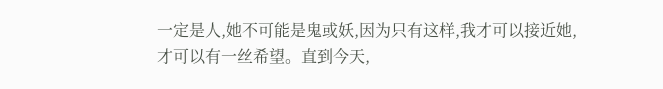一定是人,她不可能是鬼或妖,因为只有这样,我才可以接近她,才可以有一丝希望。直到今天,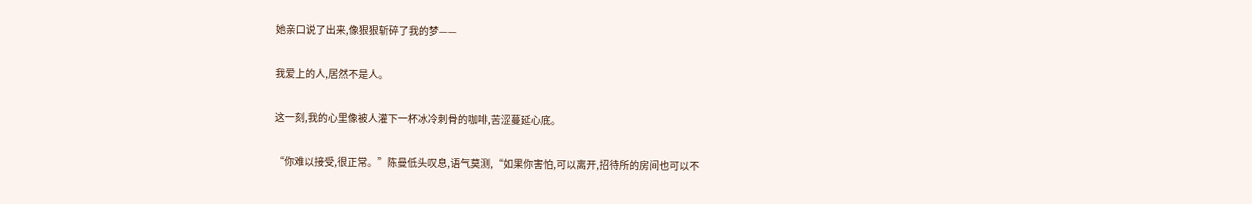她亲口说了出来,像狠狠斩碎了我的梦——

我爱上的人,居然不是人。

这一刻,我的心里像被人灌下一杯冰冷刺骨的咖啡,苦涩蔓延心底。

“你难以接受,很正常。”陈曼低头叹息,语气莫测,“如果你害怕,可以离开,招待所的房间也可以不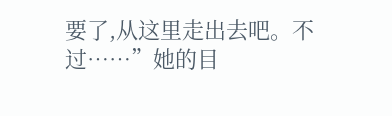要了,从这里走出去吧。不过……”她的目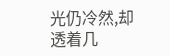光仍冷然,却透着几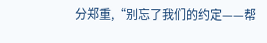分郑重,“别忘了我们的约定——帮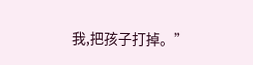我,把孩子打掉。”